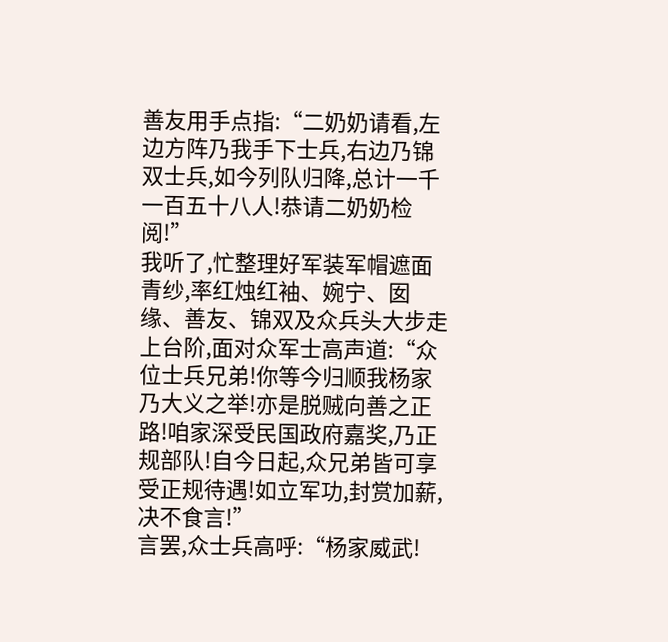善友用手点指:“二奶奶请看,左边方阵乃我手下士兵,右边乃锦双士兵,如今列队归降,总计一千一百五十八人!恭请二奶奶检阅!”
我听了,忙整理好军装军帽遮面青纱,率红烛红袖、婉宁、囡缘、善友、锦双及众兵头大步走上台阶,面对众军士高声道:“众位士兵兄弟!你等今归顺我杨家乃大义之举!亦是脱贼向善之正路!咱家深受民国政府嘉奖,乃正规部队!自今日起,众兄弟皆可享受正规待遇!如立军功,封赏加薪,决不食言!”
言罢,众士兵高呼:“杨家威武!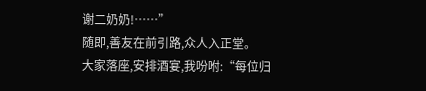谢二奶奶!……”
随即,善友在前引路,众人入正堂。
大家落座,安排酒宴,我吩咐:“每位归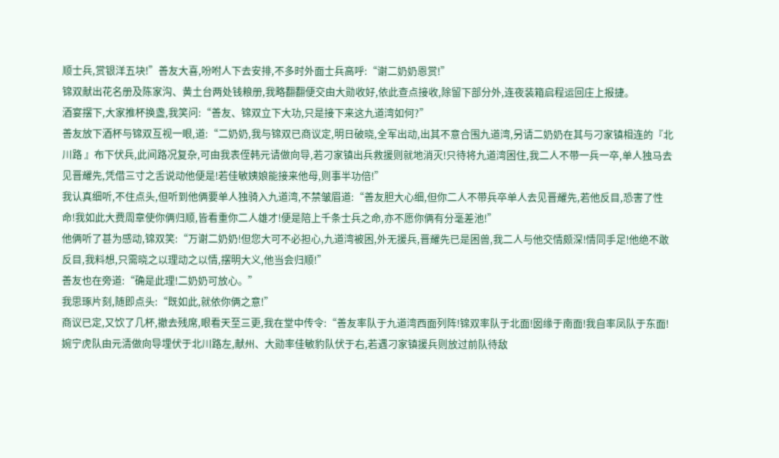顺士兵,赏银洋五块!”善友大喜,吩咐人下去安排,不多时外面士兵高呼:“谢二奶奶恩赏!”
锦双献出花名册及陈家沟、黄土台两处钱粮册,我略翻翻便交由大勋收好,依此查点接收,除留下部分外,连夜装箱启程运回庄上报捷。
酒宴摆下,大家推杯换盏,我笑问:“善友、锦双立下大功,只是接下来这九道湾如何?”
善友放下酒杯与锦双互视一眼,道:“二奶奶,我与锦双已商议定,明日破晓,全军出动,出其不意合围九道湾,另请二奶奶在其与刁家镇相连的『北川路 』布下伏兵,此间路况复杂,可由我表侄韩元请做向导,若刁家镇出兵救援则就地消灭!只待将九道湾困住,我二人不带一兵一卒,单人独马去见晋耀先,凭借三寸之舌说动他便是!若佳敏姨娘能接来他母,则事半功倍!”
我认真细听,不住点头,但听到他俩要单人独骑入九道湾,不禁皱眉道:“善友胆大心细,但你二人不带兵卒单人去见晋耀先,若他反目,恐害了性命!我如此大费周章使你俩归顺,皆看重你二人雄才!便是陪上千条士兵之命,亦不愿你俩有分毫差池!”
他俩听了甚为感动,锦双笑:“万谢二奶奶!但您大可不必担心,九道湾被困,外无援兵,晋耀先已是困兽,我二人与他交情颇深!情同手足!他绝不敢反目,我料想,只需晓之以理动之以情,摆明大义,他当会归顺!”
善友也在旁道:“确是此理!二奶奶可放心。”
我思琢片刻,随即点头:“既如此,就依你俩之意!”
商议已定,又饮了几杯,撤去残席,眼看天至三更,我在堂中传令:“善友率队于九道湾西面列阵!锦双率队于北面!囡缘于南面!我自率凤队于东面!婉宁虎队由元清做向导埋伏于北川路左,献州、大勋率佳敏豹队伏于右,若遇刁家镇援兵则放过前队待敌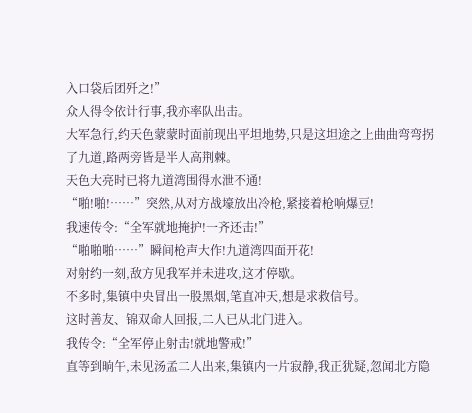入口袋后团歼之!”
众人得令依计行事,我亦率队出击。
大军急行,约天色蒙蒙时面前现出平坦地势,只是这坦途之上曲曲弯弯拐了九道,路两旁皆是半人高荆棘。
天色大亮时已将九道湾围得水泄不通!
“啪!啪!……”突然,从对方战壕放出冷枪,紧接着枪响爆豆!
我速传令:“全军就地掩护!一齐还击!”
“啪啪啪……”瞬间枪声大作!九道湾四面开花!
对射约一刻,敌方见我军并未进攻,这才停歇。
不多时,集镇中央冒出一股黑烟,笔直冲天,想是求救信号。
这时善友、锦双命人回报,二人已从北门进入。
我传令:“全军停止射击!就地警戒!”
直等到晌午,未见汤孟二人出来,集镇内一片寂静,我正犹疑,忽闻北方隐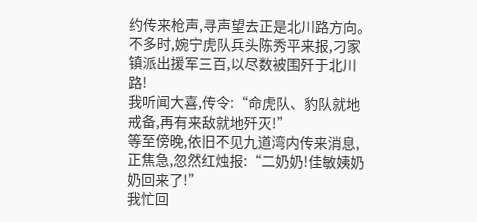约传来枪声,寻声望去正是北川路方向。
不多时,婉宁虎队兵头陈秀平来报,刁家镇派出援军三百,以尽数被围歼于北川路!
我听闻大喜,传令:“命虎队、豹队就地戒备,再有来敌就地歼灭!”
等至傍晚,依旧不见九道湾内传来消息,正焦急,忽然红烛报:“二奶奶!佳敏姨奶奶回来了!”
我忙回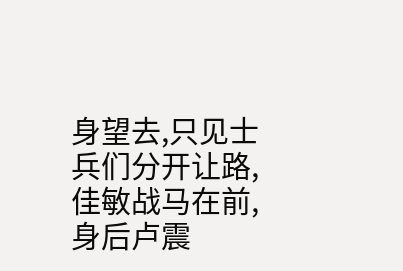身望去,只见士兵们分开让路,佳敏战马在前,身后卢震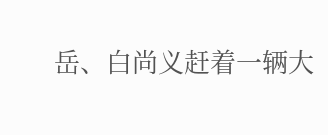岳、白尚义赶着一辆大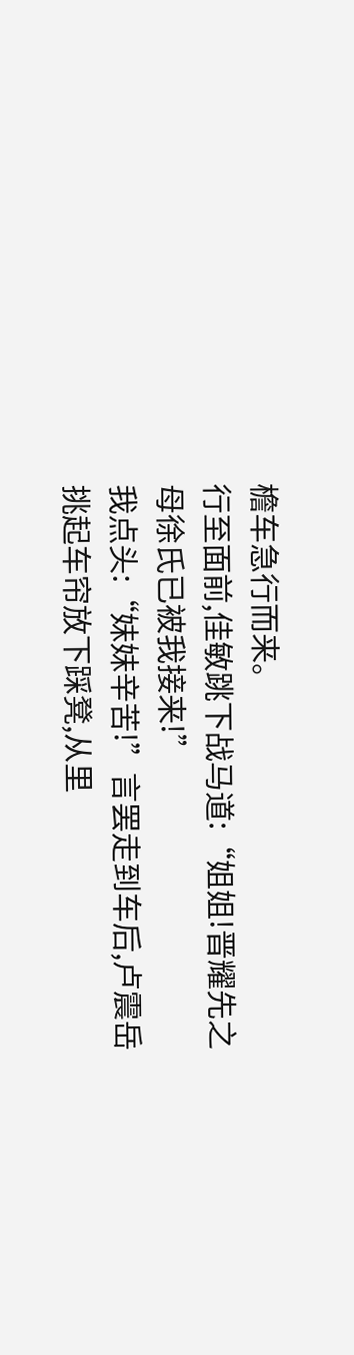檐车急行而来。
行至面前,佳敏跳下战马道:“姐姐!晋耀先之母徐氏已被我接来!”
我点头:“妹妹辛苦!”言罢走到车后,卢震岳挑起车帘放下踩凳,从里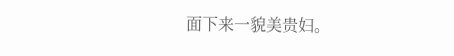面下来一貌美贵妇。